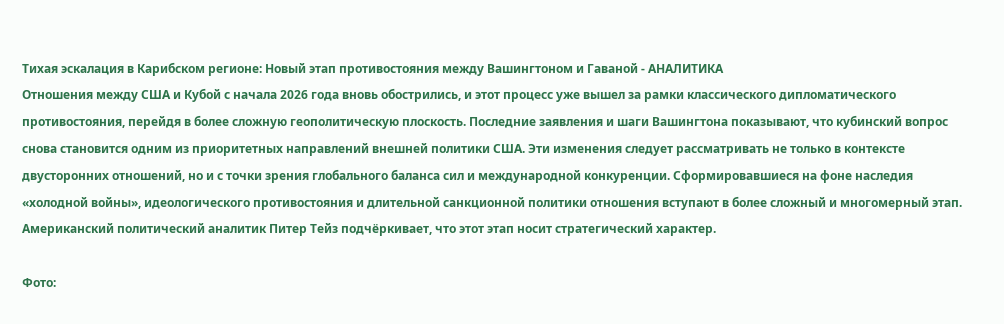Тихая эскалация в Карибском регионе: Новый этап противостояния между Вашингтоном и Гаваной - АНАЛИТИКА
Отношения между США и Кубой с начала 2026 года вновь обострились, и этот процесс уже вышел за рамки классического дипломатического противостояния, перейдя в более сложную геополитическую плоскость. Последние заявления и шаги Вашингтона показывают, что кубинский вопрос снова становится одним из приоритетных направлений внешней политики США. Эти изменения следует рассматривать не только в контексте двусторонних отношений, но и с точки зрения глобального баланса сил и международной конкуренции. Сформировавшиеся на фоне наследия «холодной войны», идеологического противостояния и длительной санкционной политики отношения вступают в более сложный и многомерный этап.
Американский политический аналитик Питер Тейз подчёркивает, что этот этап носит стратегический характер.

Фото: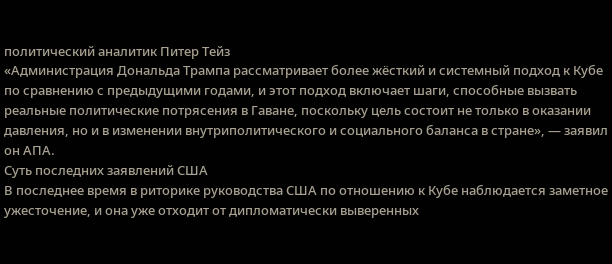политический аналитик Питер Тейз
«Администрация Дональда Трампа рассматривает более жёсткий и системный подход к Кубе по сравнению с предыдущими годами, и этот подход включает шаги, способные вызвать реальные политические потрясения в Гаване, поскольку цель состоит не только в оказании давления, но и в изменении внутриполитического и социального баланса в стране», — заявил он AПA.
Суть последних заявлений США
В последнее время в риторике руководства США по отношению к Кубе наблюдается заметное ужесточение, и она уже отходит от дипломатически выверенных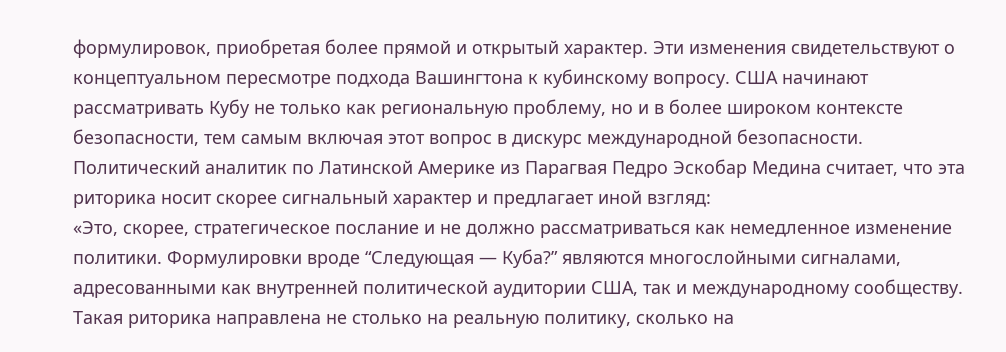формулировок, приобретая более прямой и открытый характер. Эти изменения свидетельствуют о концептуальном пересмотре подхода Вашингтона к кубинскому вопросу. США начинают рассматривать Кубу не только как региональную проблему, но и в более широком контексте безопасности, тем самым включая этот вопрос в дискурс международной безопасности.
Политический аналитик по Латинской Америке из Парагвая Педро Эскобар Медина считает, что эта риторика носит скорее сигнальный характер и предлагает иной взгляд:
«Это, скорее, стратегическое послание и не должно рассматриваться как немедленное изменение политики. Формулировки вроде “Следующая — Куба?” являются многослойными сигналами, адресованными как внутренней политической аудитории США, так и международному сообществу. Такая риторика направлена не столько на реальную политику, сколько на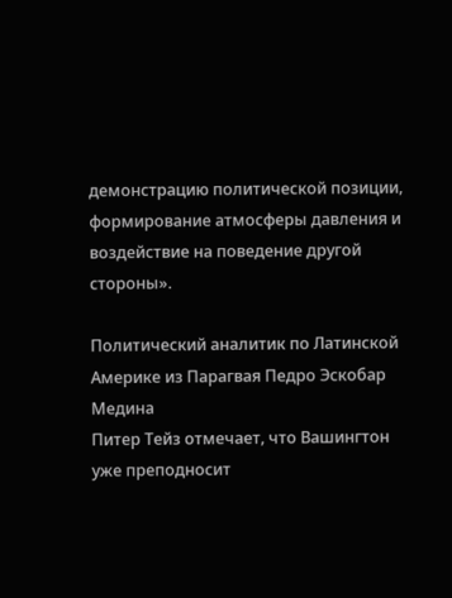демонстрацию политической позиции, формирование атмосферы давления и воздействие на поведение другой стороны».

Политический аналитик по Латинской Америке из Парагвая Педро Эскобар Медина
Питер Тейз отмечает, что Вашингтон уже преподносит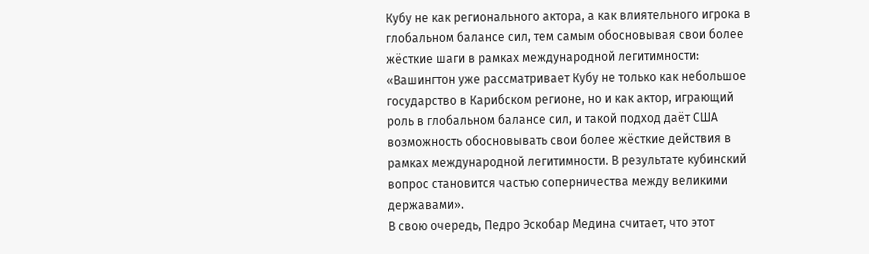Кубу не как регионального актора, а как влиятельного игрока в глобальном балансе сил, тем самым обосновывая свои более жёсткие шаги в рамках международной легитимности:
«Вашингтон уже рассматривает Кубу не только как небольшое государство в Карибском регионе, но и как актор, играющий роль в глобальном балансе сил, и такой подход даёт США возможность обосновывать свои более жёсткие действия в рамках международной легитимности. В результате кубинский вопрос становится частью соперничества между великими державами».
В свою очередь, Педро Эскобар Медина считает, что этот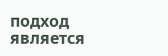подход является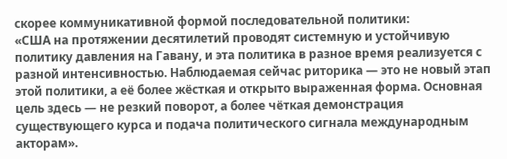скорее коммуникативной формой последовательной политики:
«США на протяжении десятилетий проводят системную и устойчивую политику давления на Гавану, и эта политика в разное время реализуется с разной интенсивностью. Наблюдаемая сейчас риторика — это не новый этап этой политики, а её более жёсткая и открыто выраженная форма. Основная цель здесь — не резкий поворот, а более чёткая демонстрация существующего курса и подача политического сигнала международным акторам».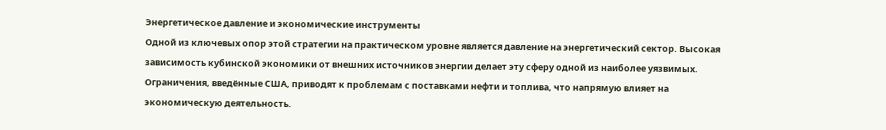Энергетическое давление и экономические инструменты
Одной из ключевых опор этой стратегии на практическом уровне является давление на энергетический сектор. Высокая зависимость кубинской экономики от внешних источников энергии делает эту сферу одной из наиболее уязвимых. Ограничения, введённые США, приводят к проблемам с поставками нефти и топлива, что напрямую влияет на экономическую деятельность.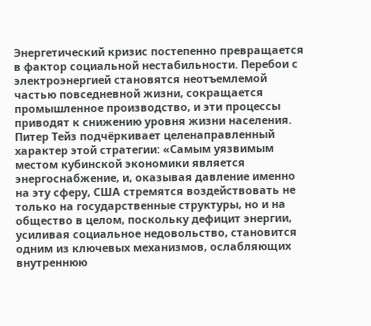Энергетический кризис постепенно превращается в фактор социальной нестабильности. Перебои с электроэнергией становятся неотъемлемой частью повседневной жизни, сокращается промышленное производство, и эти процессы приводят к снижению уровня жизни населения.
Питер Тейз подчёркивает целенаправленный характер этой стратегии: «Самым уязвимым местом кубинской экономики является энергоснабжение, и, оказывая давление именно на эту сферу, США стремятся воздействовать не только на государственные структуры, но и на общество в целом, поскольку дефицит энергии, усиливая социальное недовольство, становится одним из ключевых механизмов, ослабляющих внутреннюю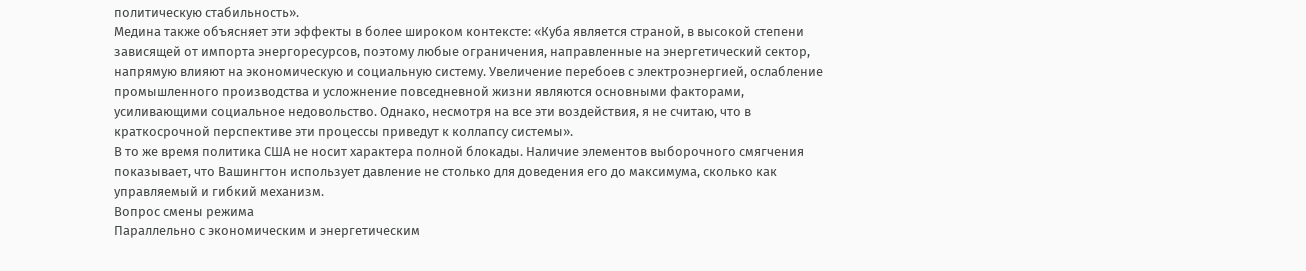политическую стабильность».
Медина также объясняет эти эффекты в более широком контексте: «Куба является страной, в высокой степени зависящей от импорта энергоресурсов, поэтому любые ограничения, направленные на энергетический сектор, напрямую влияют на экономическую и социальную систему. Увеличение перебоев с электроэнергией, ослабление промышленного производства и усложнение повседневной жизни являются основными факторами, усиливающими социальное недовольство. Однако, несмотря на все эти воздействия, я не считаю, что в краткосрочной перспективе эти процессы приведут к коллапсу системы».
В то же время политика США не носит характера полной блокады. Наличие элементов выборочного смягчения показывает, что Вашингтон использует давление не столько для доведения его до максимума, сколько как управляемый и гибкий механизм.
Вопрос смены режима
Параллельно с экономическим и энергетическим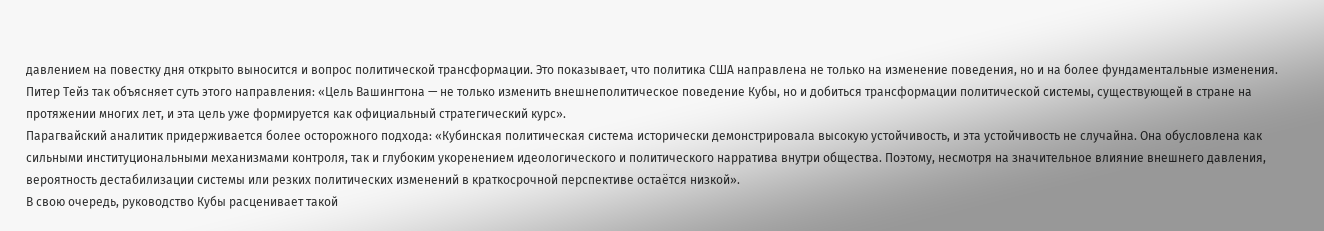давлением на повестку дня открыто выносится и вопрос политической трансформации. Это показывает, что политика США направлена не только на изменение поведения, но и на более фундаментальные изменения.
Питер Тейз так объясняет суть этого направления: «Цель Вашингтона — не только изменить внешнеполитическое поведение Кубы, но и добиться трансформации политической системы, существующей в стране на протяжении многих лет, и эта цель уже формируется как официальный стратегический курс».
Парагвайский аналитик придерживается более осторожного подхода: «Кубинская политическая система исторически демонстрировала высокую устойчивость, и эта устойчивость не случайна. Она обусловлена как сильными институциональными механизмами контроля, так и глубоким укоренением идеологического и политического нарратива внутри общества. Поэтому, несмотря на значительное влияние внешнего давления, вероятность дестабилизации системы или резких политических изменений в краткосрочной перспективе остаётся низкой».
В свою очередь, руководство Кубы расценивает такой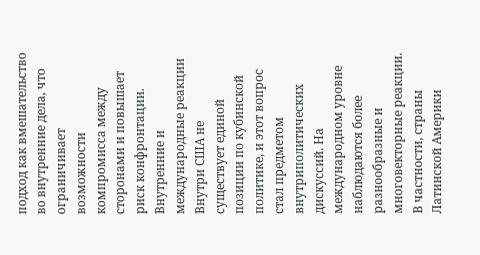подход как вмешательство во внутренние дела, что ограничивает возможности компромисса между сторонами и повышает риск конфронтации.
Внутренние и международные реакции
Внутри США не существует единой позиции по кубинской политике, и этот вопрос стал предметом внутриполитических дискуссий. На международном уровне наблюдаются более разнообразные и многовекторные реакции.
В частности, страны Латинской Америки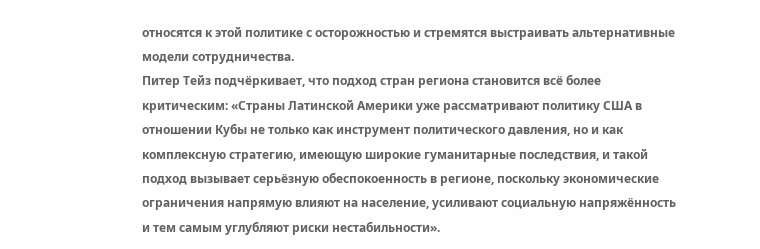относятся к этой политике с осторожностью и стремятся выстраивать альтернативные модели сотрудничества.
Питер Тейз подчёркивает, что подход стран региона становится всё более критическим: «Страны Латинской Америки уже рассматривают политику США в отношении Кубы не только как инструмент политического давления, но и как комплексную стратегию, имеющую широкие гуманитарные последствия, и такой подход вызывает серьёзную обеспокоенность в регионе, поскольку экономические ограничения напрямую влияют на население, усиливают социальную напряжённость и тем самым углубляют риски нестабильности».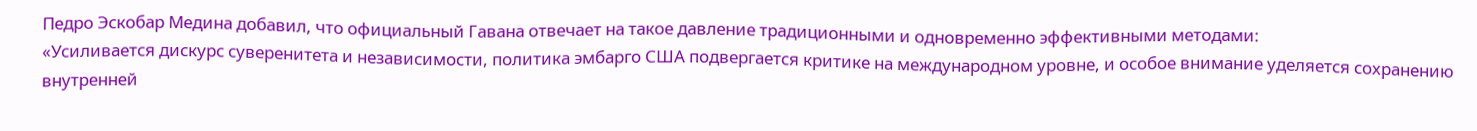Педро Эскобар Медина добавил, что официальный Гавана отвечает на такое давление традиционными и одновременно эффективными методами:
«Усиливается дискурс суверенитета и независимости, политика эмбарго США подвергается критике на международном уровне, и особое внимание уделяется сохранению внутренней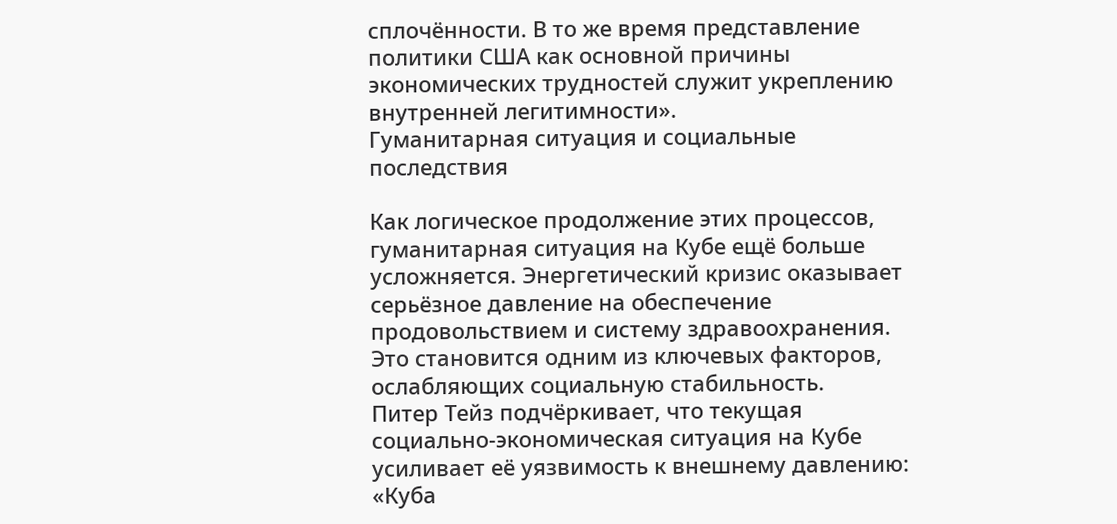сплочённости. В то же время представление политики США как основной причины экономических трудностей служит укреплению внутренней легитимности».
Гуманитарная ситуация и социальные последствия

Как логическое продолжение этих процессов, гуманитарная ситуация на Кубе ещё больше усложняется. Энергетический кризис оказывает серьёзное давление на обеспечение продовольствием и систему здравоохранения. Это становится одним из ключевых факторов, ослабляющих социальную стабильность.
Питер Тейз подчёркивает, что текущая социально-экономическая ситуация на Кубе усиливает её уязвимость к внешнему давлению: «Куба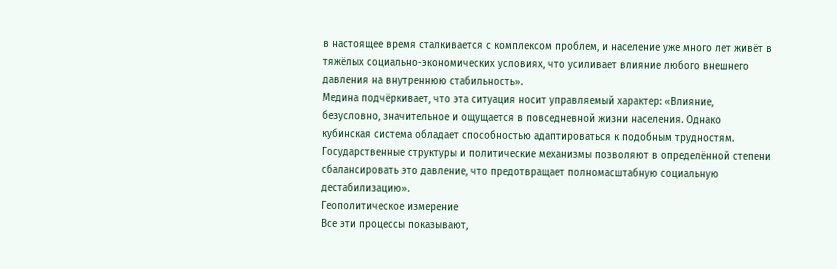в настоящее время сталкивается с комплексом проблем, и население уже много лет живёт в тяжёлых социально-экономических условиях, что усиливает влияние любого внешнего давления на внутреннюю стабильность».
Медина подчёркивает, что эта ситуация носит управляемый характер: «Влияние, безусловно, значительное и ощущается в повседневной жизни населения. Однако кубинская система обладает способностью адаптироваться к подобным трудностям. Государственные структуры и политические механизмы позволяют в определённой степени сбалансировать это давление, что предотвращает полномасштабную социальную дестабилизацию».
Геополитическое измерение
Все эти процессы показывают,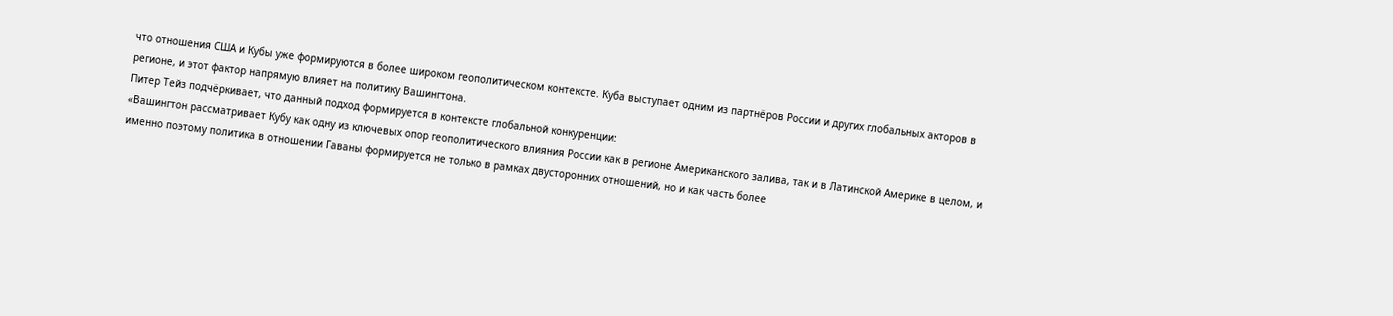что отношения США и Кубы уже формируются в более широком геополитическом контексте. Куба выступает одним из партнёров России и других глобальных акторов в регионе, и этот фактор напрямую влияет на политику Вашингтона.
Питер Тейз подчёркивает, что данный подход формируется в контексте глобальной конкуренции:
«Вашингтон рассматривает Кубу как одну из ключевых опор геополитического влияния России как в регионе Американского залива, так и в Латинской Америке в целом, и именно поэтому политика в отношении Гаваны формируется не только в рамках двусторонних отношений, но и как часть более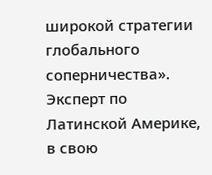широкой стратегии глобального соперничества».
Эксперт по Латинской Америке, в свою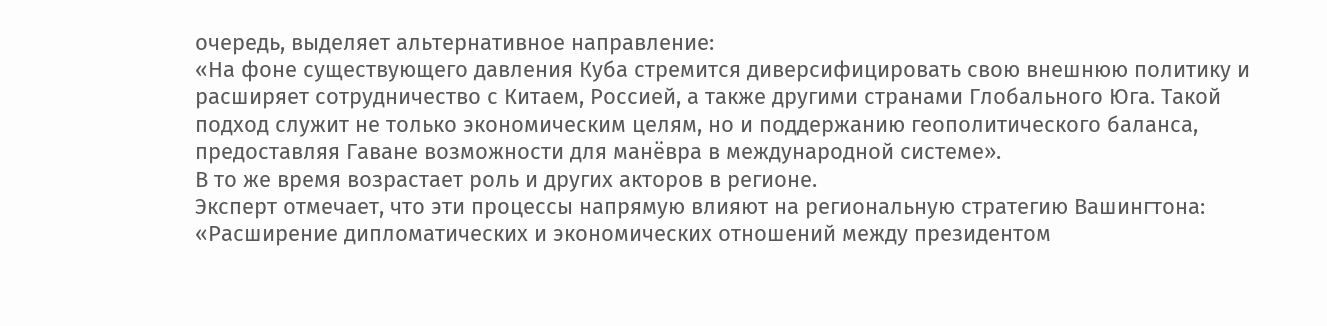очередь, выделяет альтернативное направление:
«На фоне существующего давления Куба стремится диверсифицировать свою внешнюю политику и расширяет сотрудничество с Китаем, Россией, а также другими странами Глобального Юга. Такой подход служит не только экономическим целям, но и поддержанию геополитического баланса, предоставляя Гаване возможности для манёвра в международной системе».
В то же время возрастает роль и других акторов в регионе.
Эксперт отмечает, что эти процессы напрямую влияют на региональную стратегию Вашингтона:
«Расширение дипломатических и экономических отношений между президентом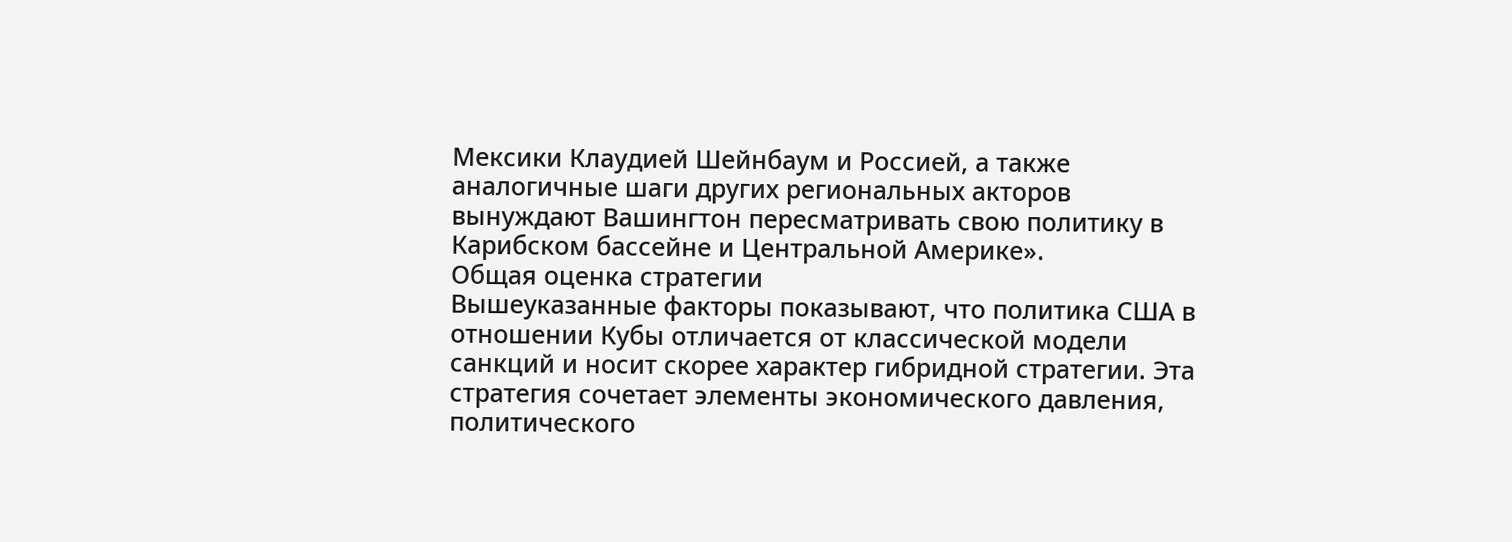Мексики Клаудией Шейнбаум и Россией, а также аналогичные шаги других региональных акторов вынуждают Вашингтон пересматривать свою политику в Карибском бассейне и Центральной Америке».
Общая оценка стратегии
Вышеуказанные факторы показывают, что политика США в отношении Кубы отличается от классической модели санкций и носит скорее характер гибридной стратегии. Эта стратегия сочетает элементы экономического давления, политического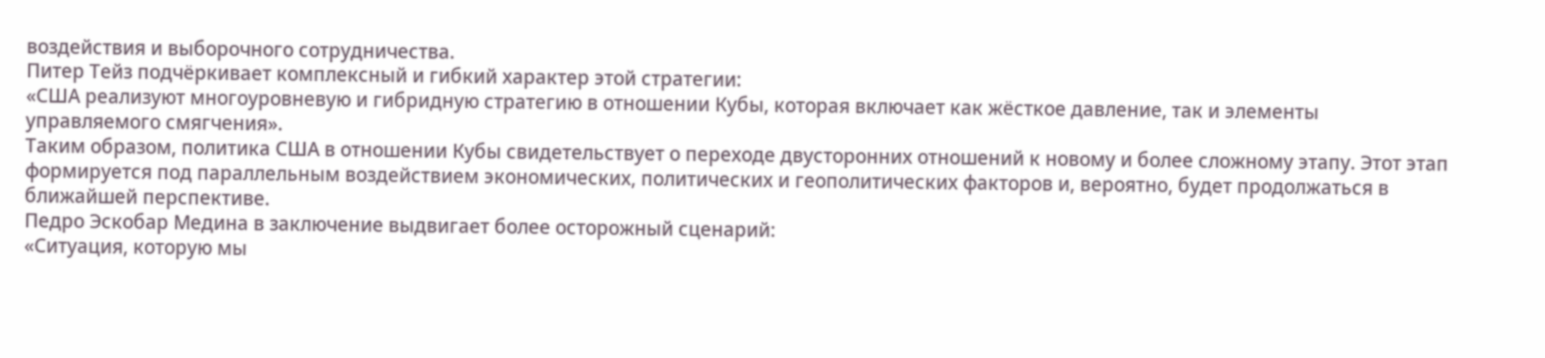воздействия и выборочного сотрудничества.
Питер Тейз подчёркивает комплексный и гибкий характер этой стратегии:
«США реализуют многоуровневую и гибридную стратегию в отношении Кубы, которая включает как жёсткое давление, так и элементы управляемого смягчения».
Таким образом, политика США в отношении Кубы свидетельствует о переходе двусторонних отношений к новому и более сложному этапу. Этот этап формируется под параллельным воздействием экономических, политических и геополитических факторов и, вероятно, будет продолжаться в ближайшей перспективе.
Педро Эскобар Медина в заключение выдвигает более осторожный сценарий:
«Ситуация, которую мы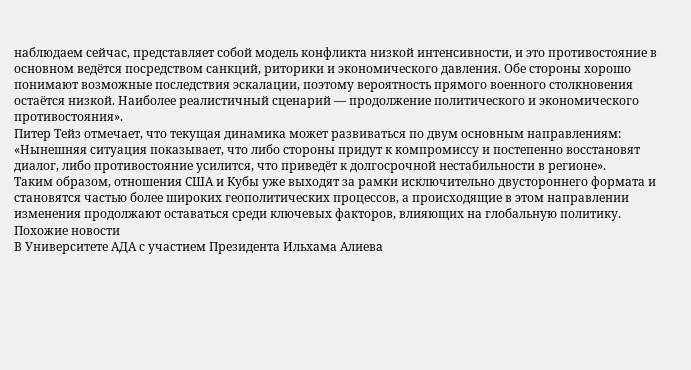наблюдаем сейчас, представляет собой модель конфликта низкой интенсивности, и это противостояние в основном ведётся посредством санкций, риторики и экономического давления. Обе стороны хорошо понимают возможные последствия эскалации, поэтому вероятность прямого военного столкновения остаётся низкой. Наиболее реалистичный сценарий — продолжение политического и экономического противостояния».
Питер Тейз отмечает, что текущая динамика может развиваться по двум основным направлениям:
«Нынешняя ситуация показывает, что либо стороны придут к компромиссу и постепенно восстановят диалог, либо противостояние усилится, что приведёт к долгосрочной нестабильности в регионе».
Таким образом, отношения США и Кубы уже выходят за рамки исключительно двустороннего формата и становятся частью более широких геополитических процессов, а происходящие в этом направлении изменения продолжают оставаться среди ключевых факторов, влияющих на глобальную политику.
Похожие новости
В Университете АДА с участием Президента Ильхама Алиева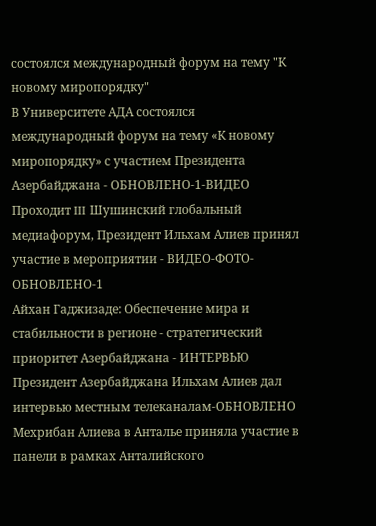состоялся международный форум на тему "К новому миропорядку"
В Университете АДА состоялся международный форум на тему «К новому миропорядку» с участием Президента Азербайджана - ОБНОВЛЕНО-1-ВИДЕО
Проходит III Шушинский глобальный медиафорум, Президент Ильхам Алиев принял участие в мероприятии - ВИДЕО-ФОТО-ОБНОВЛЕНО-1
Айхан Гаджизаде: Обеспечение мира и стабильности в регионе - стратегический приоритет Азербайджана - ИНТЕРВЬЮ
Президент Азербайджана Ильхам Алиев дал интервью местным телеканалам-ОБНОВЛЕНО
Мехрибан Алиева в Анталье приняла участие в панели в рамках Анталийского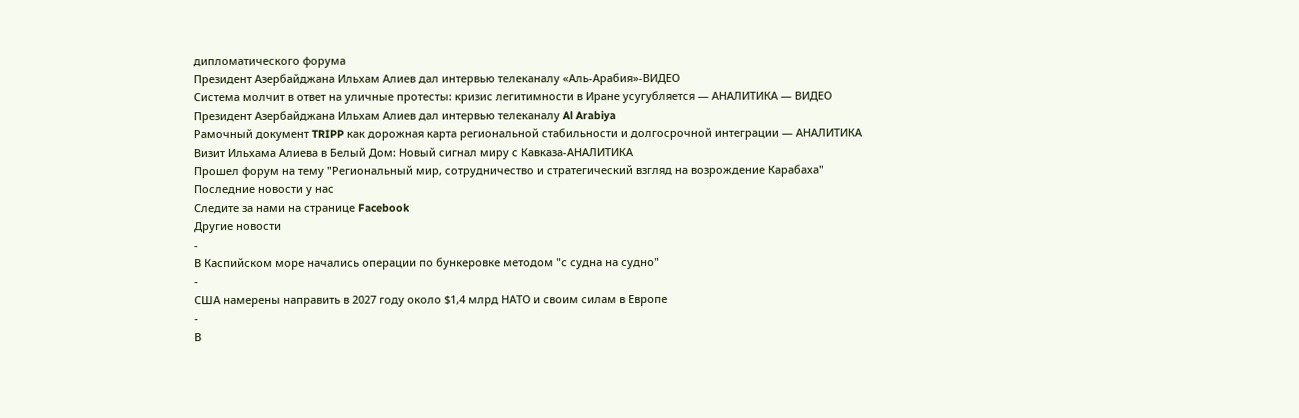дипломатического форума
Президент Азербайджана Ильхам Алиев дал интервью телеканалу «Аль-Арабия»-ВИДЕО
Система молчит в ответ на уличные протесты: кризис легитимности в Иране усугубляется — АНАЛИТИКА — ВИДЕО
Президент Азербайджана Ильхам Алиев дал интервью телеканалу Al Arabiya
Рамочный документ TRIPP как дорожная карта региональной стабильности и долгосрочной интеграции — АНАЛИТИКА
Визит Ильхама Алиева в Белый Дом: Новый сигнал миру с Кавказа-АНАЛИТИКА
Прошел форум на тему "Региональный мир, сотрудничество и стратегический взгляд на возрождение Карабаха"
Последние новости у нас
Следите за нами на странице Facebook
Другие новости
-
В Каспийском море начались операции по бункеровке методом "с судна на судно"
-
США намерены направить в 2027 году около $1,4 млрд НАТО и своим силам в Европе
-
В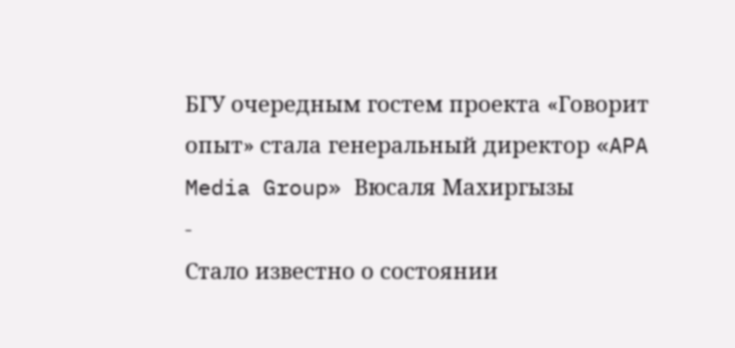БГУ очередным гостем проекта «Говорит опыт» стала генеральный директор «APA Media Group» Вюсаля Махиргызы
-
Стало известно о состоянии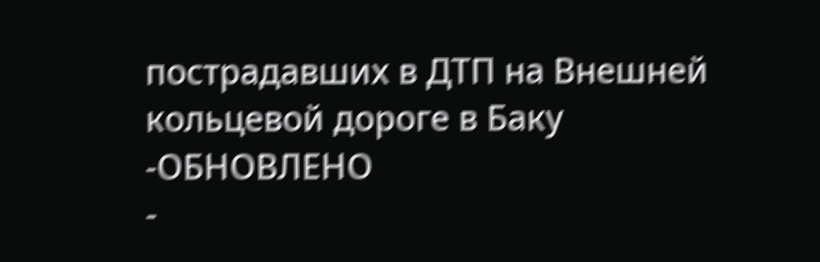пострадавших в ДТП на Внешней кольцевой дороге в Баку -ОБНОВЛЕНО
-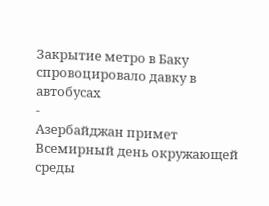Закрытие метро в Баку спровоцировало давку в автобусах
-
Азербайджан примет Всемирный день окружающей среды